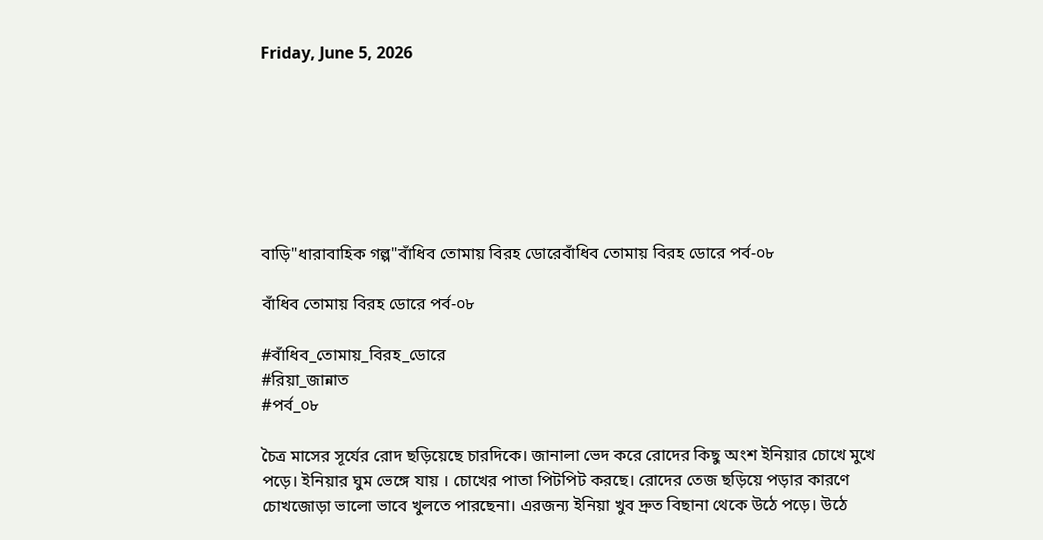Friday, June 5, 2026







বাড়ি"ধারাবাহিক গল্প"বাঁধিব তোমায় বিরহ ডোরেবাঁধিব তোমায় বিরহ ডোরে পর্ব-০৮

বাঁধিব তোমায় বিরহ ডোরে পর্ব-০৮

#বাঁধিব_তোমায়_বিরহ_ডোরে
#রিয়া_জান্নাত
#পর্ব_০৮

চৈত্র মাসের সূর্যের রোদ ছড়িয়েছে চারদিকে। জানালা ভেদ করে রোদের কিছু অংশ ইনিয়ার চোখে মুখে পড়ে। ইনিয়ার ঘুম ভেঙ্গে যায় । চোখের পাতা পিটপিট করছে। রোদের তেজ ছড়িয়ে পড়ার কারণে চোখজোড়া ভালো ভাবে খুলতে পারছেনা। এরজন্য ইনিয়া খুব দ্রুত বিছানা থেকে উঠে পড়ে। উঠে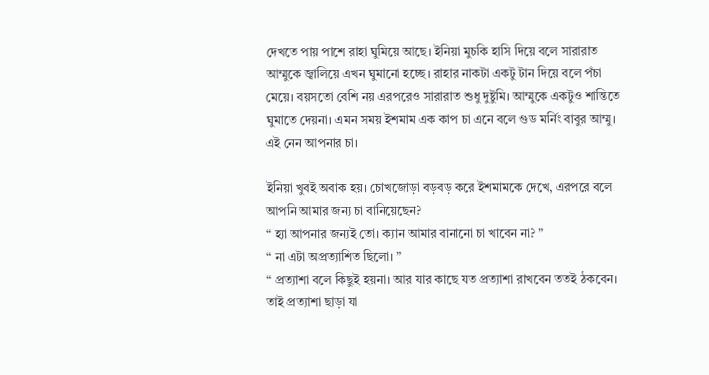দেখতে পায় পাশে রাহা ঘুমিয়ে আছে। ইনিয়া মুচকি হাসি দিয়ে বলে সারারাত আম্মুকে জ্বালিয়ে এখন ঘুমানো হচ্ছে। রাহার নাকটা একটু টান দিয়ে বলে পঁচা মেয়ে। বয়সতো বেশি নয় এরপরেও সারারাত শুধু দুষ্টুমি। আম্মুকে একটুও শান্তিতে ঘুমাতে দেয়না। এমন সময় ইশমাম এক কাপ চা এনে বলে গুড মর্নিং বাবুর আম্মু। এই নেন আপনার চা।

ইনিয়া খুবই অবাক হয়। চোখজোড়া বড়বড় করে ইশমামকে দেখে, এরপরে বলে আপনি আমার জন্য চা বানিয়েছেন?
“ হ্যা আপনার জন্যই তো। ক্যান আমার বানানো চা খাবেন না? ”
“ না এটা অপ্রত্যাশিত ছিলো। ”
“ প্রত্যাশা বলে কিছুই হয়না। আর যার কাছে যত প্রত্যাশা রাখবেন ততই ঠকবেন। তাই প্রত্যাশা ছাড়া যা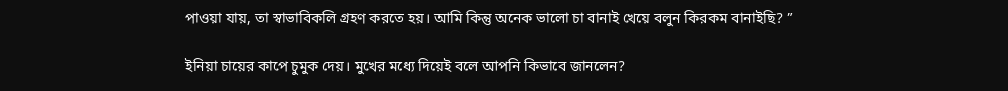পাওয়া যায়, তা স্বাভাবিকলি গ্রহণ করতে হয়। আমি কিন্তু অনেক ভালো চা বানাই খেয়ে বলুন কিরকম বানাইছি? ”

ইনিয়া চায়ের কাপে চুমুক দেয়। মুখের মধ্যে দিয়েই বলে আপনি কিভাবে জানলেন?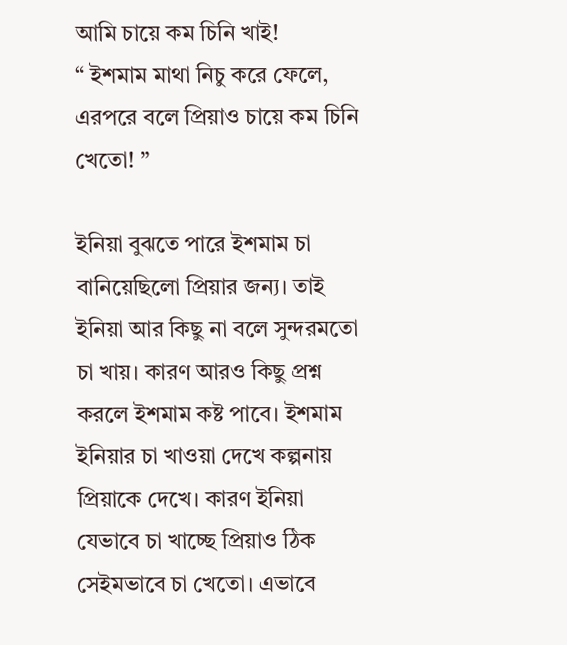আমি চায়ে কম চিনি খাই!
“ ইশমাম মাথা নিচু করে ফেলে, এরপরে বলে প্রিয়াও চায়ে কম চিনি খেতো! ”

ইনিয়া বুঝতে পারে ইশমাম চা বানিয়েছিলো প্রিয়ার জন্য। তাই ইনিয়া আর কিছু না বলে সুন্দরমতো চা খায়। কারণ আরও কিছু প্রশ্ন করলে ইশমাম কষ্ট পাবে। ইশমাম ইনিয়ার চা খাওয়া দেখে কল্পনায় প্রিয়াকে দেখে। কারণ ইনিয়া যেভাবে চা খাচ্ছে প্রিয়াও ঠিক সেইমভাবে চা খেতো। এভাবে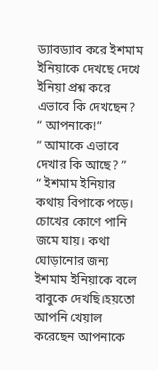ড্যাবড্যাব করে ইশমাম ইনিয়াকে দেখছে দেখে ইনিয়া প্রশ্ন করে এভাবে কি দেখছেন?
“ আপনাকে!”
“ আমাকে এভাবে দেখার কি আছে? ”
“ ইশমাম ইনিয়ার কথায় বিপাকে পড়ে। চোখের কোণে পানি জমে যায়। কথা ঘোড়ানোর জন্য ইশমাম ইনিয়াকে বলে বাবুকে দেখছি।হয়তো আপনি খেয়াল করেছেন আপনাকে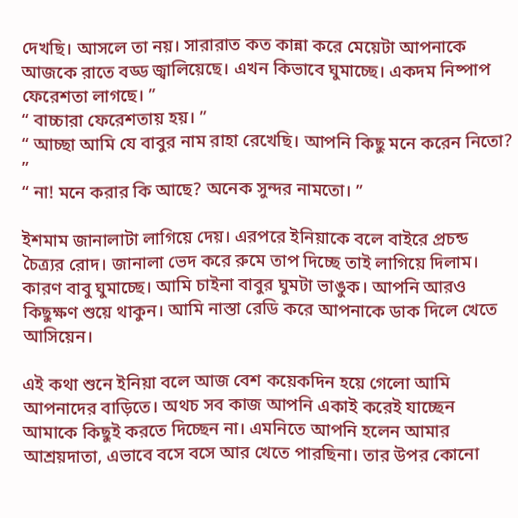দেখছি। আসলে তা নয়। সারারাত কত কান্না করে মেয়েটা আপনাকে আজকে রাতে বড্ড জ্বালিয়েছে। এখন কিভাবে ঘুমাচ্ছে। একদম নিষ্পাপ ফেরেশতা লাগছে। ”
“ বাচ্চারা ফেরেশতায় হয়। ”
“ আচ্ছা আমি যে বাবুর নাম রাহা রেখেছি। আপনি কিছু মনে করেন নিতো? ”
“ না! মনে করার কি আছে? অনেক সুন্দর নামতো। ”

ইশমাম জানালাটা লাগিয়ে দেয়। এরপরে ইনিয়াকে বলে বাইরে প্রচন্ড চৈত্র্যর রোদ। জানালা ভেদ করে রুমে তাপ দিচ্ছে তাই লাগিয়ে দিলাম। কারণ বাবু ঘুমাচ্ছে। আমি চাইনা বাবুর ঘুমটা ভাঙুক। আপনি আরও কিছুক্ষণ শুয়ে থাকুন। আমি নাস্তা রেডি করে আপনাকে ডাক দিলে খেতে আসিয়েন।

এই কথা শুনে ইনিয়া বলে আজ বেশ কয়েকদিন হয়ে গেলো আমি আপনাদের বাড়িতে। অথচ সব কাজ আপনি একাই করেই যাচ্ছেন আমাকে কিছুই করতে দিচ্ছেন না। এমনিতে আপনি হলেন আমার আশ্রয়দাতা, এভাবে বসে বসে আর খেতে পারছিনা। তার উপর কোনো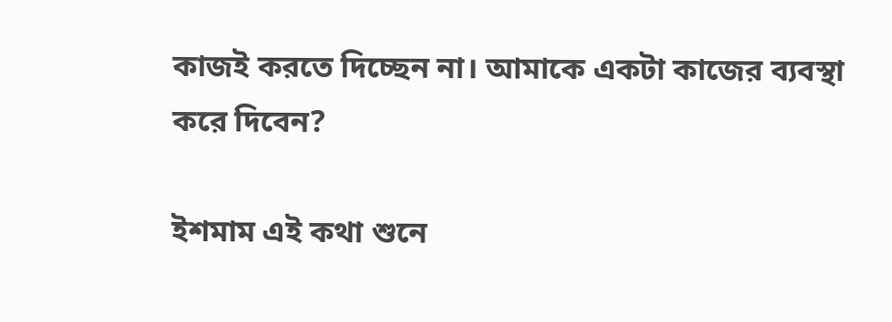কাজই করতে দিচ্ছেন না। আমাকে একটা কাজের ব্যবস্থা করে দিবেন?

ইশমাম এই কথা শুনে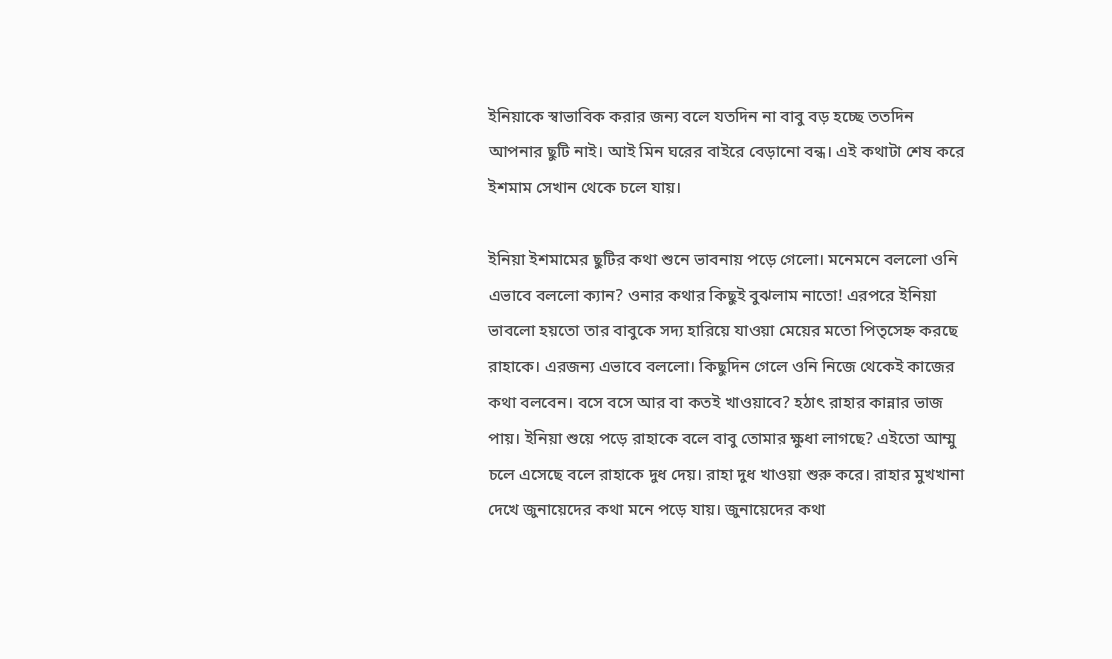ইনিয়াকে স্বাভাবিক করার জন্য বলে যতদিন না বাবু বড় হচ্ছে ততদিন আপনার ছুটি নাই। আই মিন ঘরের বাইরে বেড়ানো বন্ধ। এই কথাটা শেষ করে ইশমাম সেখান থেকে চলে যায়।

ইনিয়া ইশমামের ছুটির কথা শুনে ভাবনায় পড়ে গেলো। মনেমনে বললো ওনি এভাবে বললো ক্যান? ওনার কথার কিছুই বুঝলাম নাতো! এরপরে ইনিয়া ভাবলো হয়তো তার বাবুকে সদ্য হারিয়ে যাওয়া মেয়ের মতো পিতৃসেহ্ন করছে রাহাকে। এরজন্য এভাবে বললো। কিছুদিন গেলে ওনি নিজে থেকেই কাজের কথা বলবেন। বসে বসে আর বা কতই খাওয়াবে? হঠাৎ রাহার কান্নার ভাজ পায়। ইনিয়া শুয়ে পড়ে রাহাকে বলে বাবু তোমার ক্ষুধা লাগছে? এইতো আম্মু চলে এসেছে বলে রাহাকে দুধ দেয়। রাহা দুধ খাওয়া শুরু করে। রাহার মুখখানা দেখে জুনায়েদের কথা মনে পড়ে যায়। জুনায়েদের কথা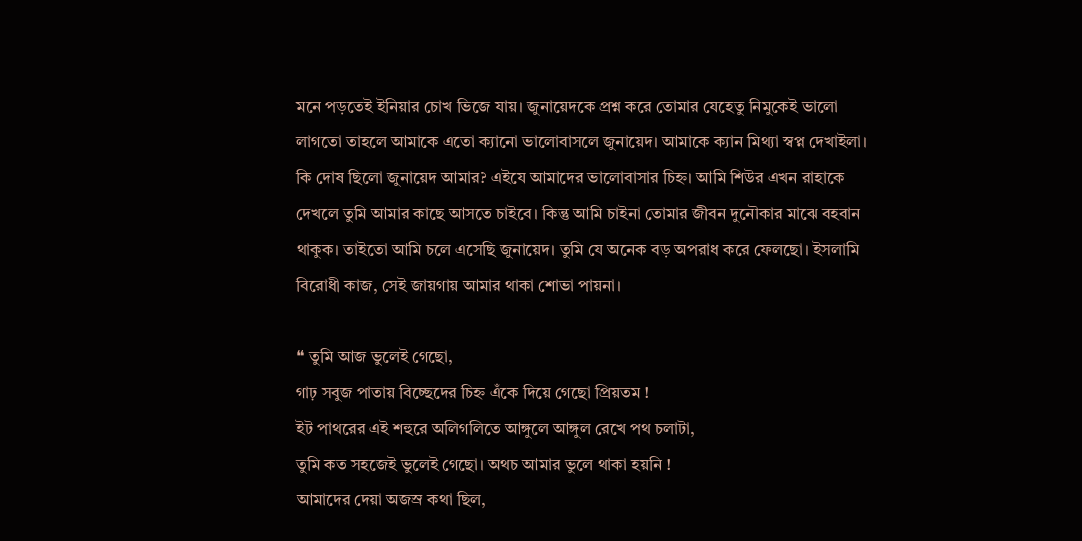মনে পড়তেই ইনিয়ার চোখ ভিজে যায়। জুনায়েদকে প্রশ্ন করে তোমার যেহেতু নিমুকেই ভালো লাগতো তাহলে আমাকে এতো ক্যানো ভালোবাসলে জুনায়েদ। আমাকে ক্যান মিথ্যা স্বপ্ন দেখাইলা। কি দোষ ছিলো জুনায়েদ আমার? এইযে আমাদের ভালোবাসার চিহ্ন। আমি শিউর এখন রাহাকে দেখলে তুমি আমার কাছে আসতে চাইবে। কিন্তু আমি চাইনা তোমার জীবন দুনৌকার মাঝে বহবান থাকুক। তাইতো আমি চলে এসেছি জুনায়েদ। তুমি যে অনেক বড় অপরাধ করে ফেলছো। ইসলামি বিরোধী কাজ, সেই জায়গায় আমার থাকা শোভা পায়না।

❝ তুমি আজ ভুলেই গেছো,
গাঢ় সবুজ পাতায় বিচ্ছেদের চিহ্ন এঁকে দিয়ে গেছো প্রিয়তম !
ইট পাথরের এই শহুরে অলিগলিতে আঙ্গুলে আঙ্গুল রেখে পথ চলাটা,
তুমি কত সহজেই ভুলেই গেছো। অথচ আমার ভুলে থাকা হয়নি !
আমাদের দেয়া অজস্র কথা ছিল,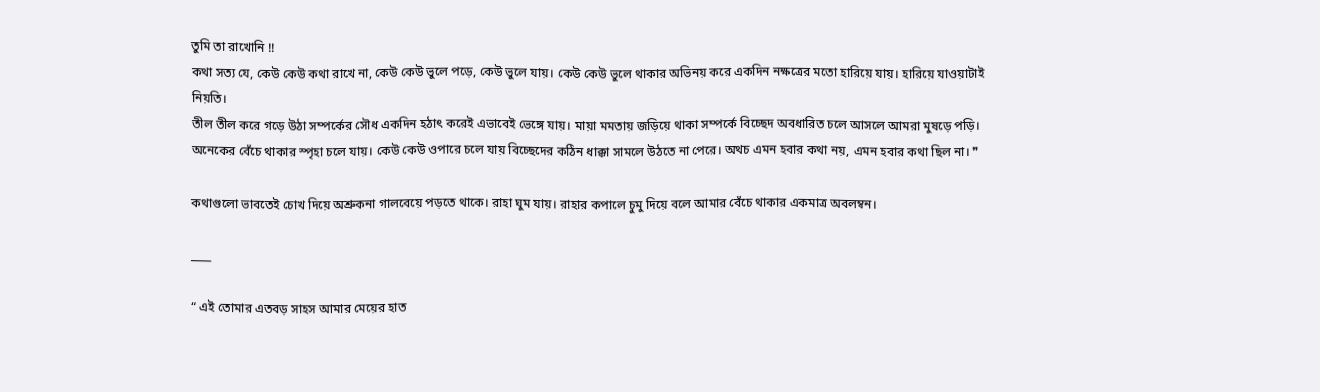তুমি তা রাখোনি !!
কথা সত্য যে, কেউ কেউ কথা রাখে না, কেউ কেউ ভুলে পড়ে, কেউ ভুলে যায়। কেউ কেউ ভুলে থাকার অভিনয় করে একদিন নক্ষত্রের মতো হারিয়ে যায়। হারিয়ে যাওয়াটাই নিয়তি।
তীল তীল করে গড়ে উঠা সম্পর্কের সৌধ একদিন হঠাৎ করেই এভাবেই ভেঙ্গে যায়। মায়া মমতায় জড়িয়ে থাকা সম্পর্কে বিচ্ছেদ অবধারিত চলে আসলে আমরা মুষড়ে পড়ি। অনেকের বেঁচে থাকার স্পৃহা চলে যায়। কেউ কেউ ওপারে চলে যায় বিচ্ছেদের কঠিন ধাক্কা সামলে উঠতে না পেরে। অথচ এমন হবার কথা নয়, এমন হবার কথা ছিল না। ❞

কথাগুলো ভাবতেই চোখ দিয়ে অশ্রুকনা গালবেয়ে পড়তে থাকে। রাহা ঘুম যায়। রাহার কপালে চুমু দিয়ে বলে আমার বেঁচে থাকার একমাত্র অবলম্বন।

____

“ এই তোমার এতবড় সাহস আমার মেয়ের হাত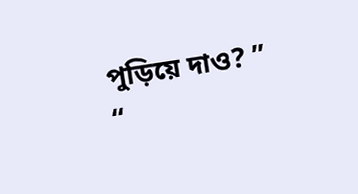পুড়িয়ে দাও? ”
“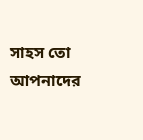সাহস তো আপনাদের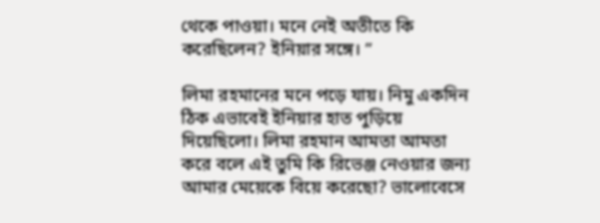থেকে পাওয়া। মনে নেই অতীতে কি করেছিলেন? ইনিয়ার সঙ্গে। ”

লিমা রহমানের মনে পড়ে যায়। নিমু একদিন ঠিক এভাবেই ইনিয়ার হাত পুড়িয়ে দিয়েছিলো। লিমা রহমান আমতা আমতা করে বলে এই তুমি কি রিভেঞ্জ নেওয়ার জন্য আমার মেয়েকে বিয়ে করেছো? ভালোবেসে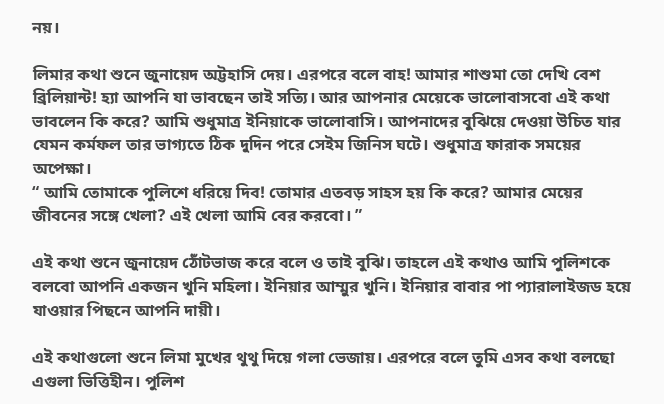নয়।

লিমার কথা শুনে জুনায়েদ অট্টহাসি দেয়। এরপরে বলে বাহ! আমার শাশুমা তো দেখি বেশ ব্রিলিয়ান্ট! হ্যা আপনি যা ভাবছেন তাই সত্যি। আর আপনার মেয়েকে ভালোবাসবো এই কথা ভাবলেন কি করে? আমি শুধুমাত্র ইনিয়াকে ভালোবাসি। আপনাদের বুঝিয়ে দেওয়া উচিত যার যেমন কর্মফল তার ভাগ্যতে ঠিক দুদিন পরে সেইম জিনিস ঘটে। শুধুমাত্র ফারাক সময়ের অপেক্ষা।
“ আমি তোমাকে পুলিশে ধরিয়ে দিব! তোমার এতবড় সাহস হয় কি করে? আমার মেয়ের জীবনের সঙ্গে খেলা? এই খেলা আমি বের করবো। ”

এই কথা শুনে জুনায়েদ ঠোঁটভাজ করে বলে ও তাই বুঝি। তাহলে এই কথাও আমি পুলিশকে বলবো আপনি একজন খুনি মহিলা। ইনিয়ার আম্মুর খুনি। ইনিয়ার বাবার পা প্যারালাইজড হয়ে যাওয়ার পিছনে আপনি দায়ী।

এই কথাগুলো শুনে লিমা মুখের থুথু দিয়ে গলা ভেজায়। এরপরে বলে তুমি এসব কথা বলছো এগুলা ভিত্তিহীন। পুলিশ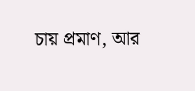চায় প্রমাণ, আর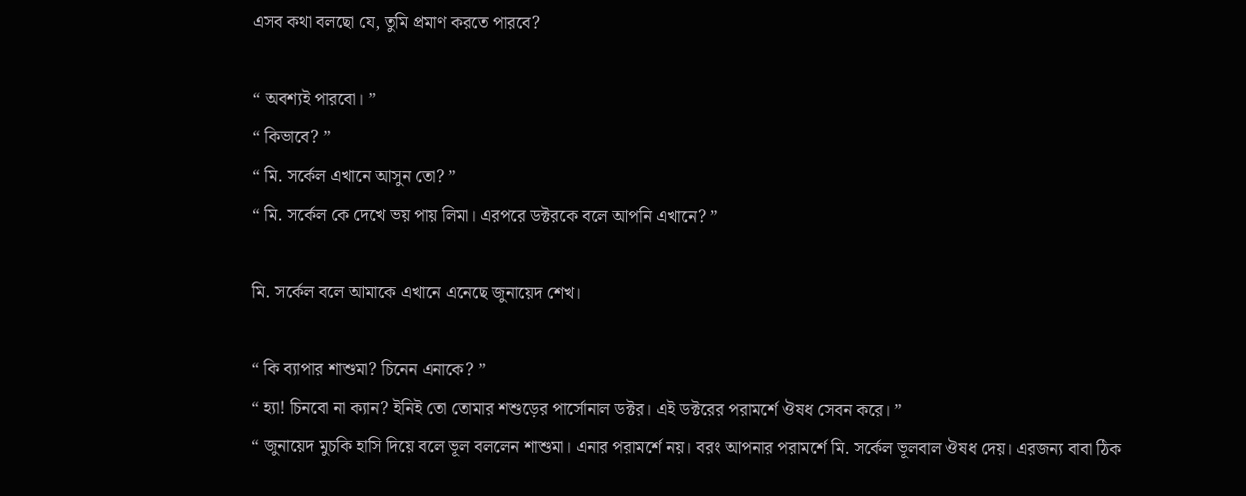এসব কথা বলছো যে, তুমি প্রমাণ করতে পারবে?

“ অবশ্যই পারবো। ”
“ কিভাবে? ”
“ মি. সর্কেল এখানে আসুন তো? ”
“ মি. সর্কেল কে দেখে ভয় পায় লিমা। এরপরে ডক্টরকে বলে আপনি এখানে? ”

মি. সর্কেল বলে আমাকে এখানে এনেছে জুনায়েদ শেখ।

“ কি ব্যাপার শাশুমা? চিনেন এনাকে? ”
“ হ্যা! চিনবো না ক্যান? ইনিই তো তোমার শশুড়ের পার্সোনাল ডক্টর। এই ডক্টরের পরামর্শে ঔষধ সেবন করে। ”
“ জুনায়েদ মুচকি হাসি দিয়ে বলে ভূল বললেন শাশুমা। এনার পরামর্শে নয়। বরং আপনার পরামর্শে মি. সর্কেল ভূলবাল ঔষধ দেয়। এরজন্য বাবা ঠিক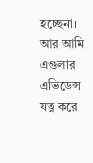হচ্ছেনা। আর আমি এগুলার এভিডেন্স যত্ন করে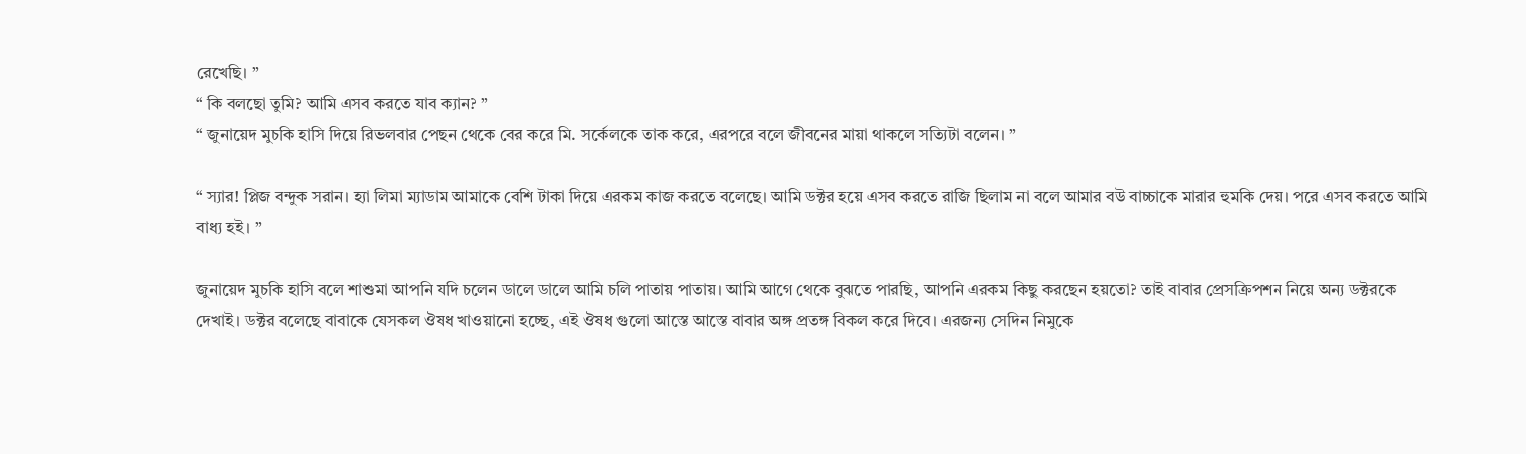রেখেছি। ”
“ কি বলছো তুমি? আমি এসব করতে যাব ক্যান? ”
“ জুনায়েদ মুচকি হাসি দিয়ে রিভলবার পেছন থেকে বের করে মি. সর্কেলকে তাক করে, এরপরে বলে জীবনের মায়া থাকলে সত্যিটা বলেন। ”

“ স্যার! প্লিজ বন্দুক সরান। হ্যা লিমা ম্যাডাম আমাকে বেশি টাকা দিয়ে এরকম কাজ করতে বলেছে। আমি ডক্টর হয়ে এসব করতে রাজি ছিলাম না বলে আমার বউ বাচ্চাকে মারার হুমকি দেয়। পরে এসব করতে আমি বাধ্য হই। ”

জুনায়েদ মুচকি হাসি বলে শাশুমা আপনি যদি চলেন ডালে ডালে আমি চলি পাতায় পাতায়। আমি আগে থেকে বুঝতে পারছি, আপনি এরকম কিছু করছেন হয়তো? তাই বাবার প্রেসক্রিপশন নিয়ে অন্য ডক্টরকে দেখাই। ডক্টর বলেছে বাবাকে যেসকল ঔষধ খাওয়ানো হচ্ছে, এই ঔষধ গুলো আস্তে আস্তে বাবার অঙ্গ প্রতঙ্গ বিকল করে দিবে। এরজন্য সেদিন নিমুকে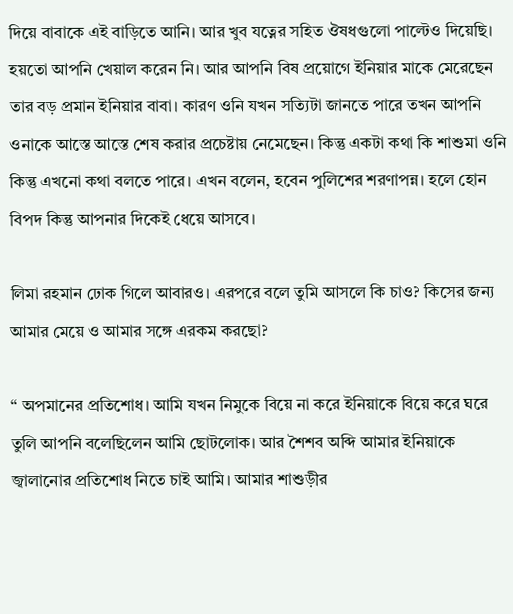দিয়ে বাবাকে এই বাড়িতে আনি। আর খুব যত্নের সহিত ঔষধগুলো পাল্টেও দিয়েছি। হয়তো আপনি খেয়াল করেন নি। আর আপনি বিষ প্রয়োগে ইনিয়ার মাকে মেরেছেন তার বড় প্রমান ইনিয়ার বাবা। কারণ ওনি যখন সত্যিটা জানতে পারে তখন আপনি ওনাকে আস্তে আস্তে শেষ করার প্রচেষ্টায় নেমেছেন। কিন্তু একটা কথা কি শাশুমা ওনি কিন্তু এখনো কথা বলতে পারে। এখন বলেন, হবেন পুলিশের শরণাপন্ন। হলে হোন বিপদ কিন্তু আপনার দিকেই ধেয়ে আসবে।

লিমা রহমান ঢোক গিলে আবারও। এরপরে বলে তুমি আসলে কি চাও? কিসের জন্য আমার মেয়ে ও আমার সঙ্গে এরকম করছো?

“ অপমানের প্রতিশোধ। আমি যখন নিমুকে বিয়ে না করে ইনিয়াকে বিয়ে করে ঘরে তুলি আপনি বলেছিলেন আমি ছোটলোক। আর শৈশব অব্দি আমার ইনিয়াকে জ্বালানোর প্রতিশোধ নিতে চাই আমি। আমার শাশুড়ীর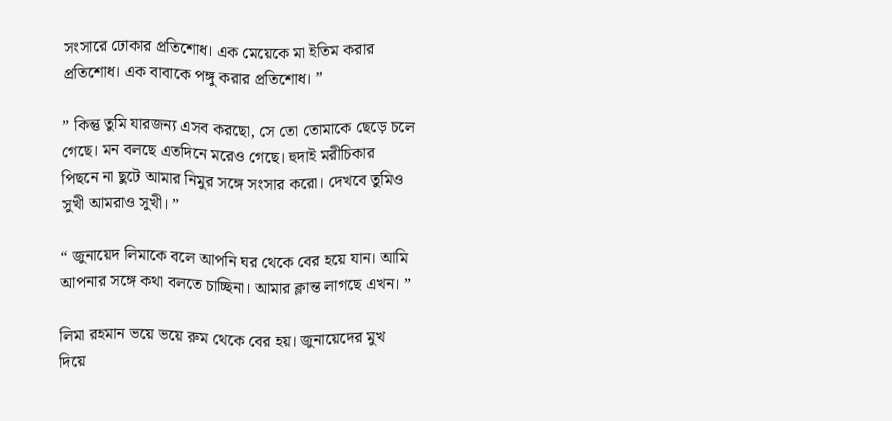সংসারে ঢোকার প্রতিশোধ। এক মেয়েকে মা ইতিম করার প্রতিশোধ। এক বাবাকে পঙ্গু করার প্রতিশোধ। ”

” কিন্তু তুমি যারজন্য এসব করছো, সে তো তোমাকে ছেড়ে চলে গেছে। মন বলছে এতদিনে মরেও গেছে। হুদাই মরীচিকার পিছনে না ছুটে আমার নিমুর সঙ্গে সংসার করো। দেখবে তুমিও সুখী আমরাও সুখী। ”

“ জুনায়েদ লিমাকে বলে আপনি ঘর থেকে বের হয়ে যান। আমি আপনার সঙ্গে কথা বলতে চাচ্ছিনা। আমার ক্লান্ত লাগছে এখন। ”

লিমা রহমান ভয়ে ভয়ে রুম থেকে বের হয়। জুনায়েদের মুখ দিয়ে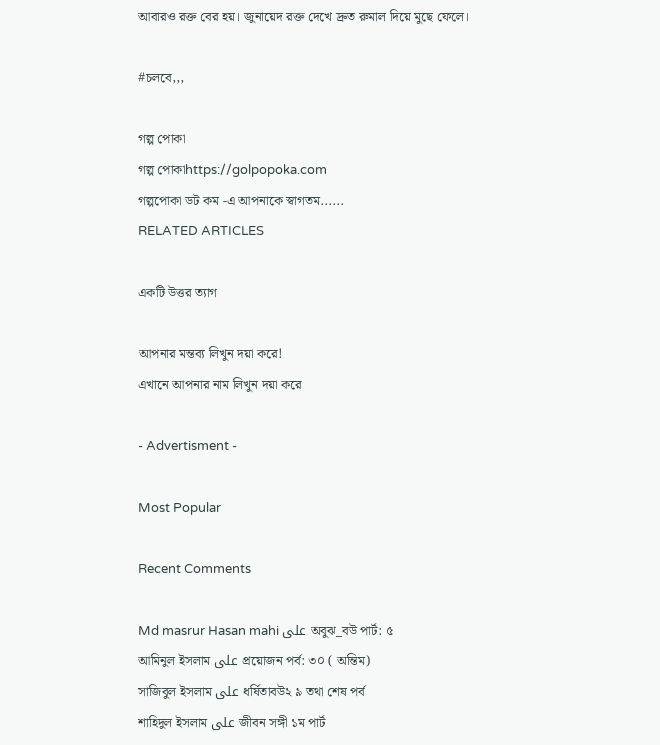আবারও রক্ত বের হয়। জুনায়েদ রক্ত দেখে দ্রুত রুমাল দিয়ে মুছে ফেলে।

#চলবে,,,

গল্প পোকা
গল্প পোকাhttps://golpopoka.com
গল্পপোকা ডট কম -এ আপনাকে স্বাগতম......
RELATED ARTICLES

একটি উত্তর ত্যাগ

আপনার মন্তব্য লিখুন দয়া করে!
এখানে আপনার নাম লিখুন দয়া করে

- Advertisment -

Most Popular

Recent Comments

Md masrur Hasan mahi على অবুঝ_বউ পার্ট: ৫
আমিনুল ইসলাম على প্রয়োজন পর্ব: ৩০ ( অন্তিম)
সাজিবুল ইসলাম على ধর্ষিতাবউ২ ৯ তথা শেষ পর্ব
শাহিদুল ইসলাম على জীবন সঙ্গী ১ম পার্ট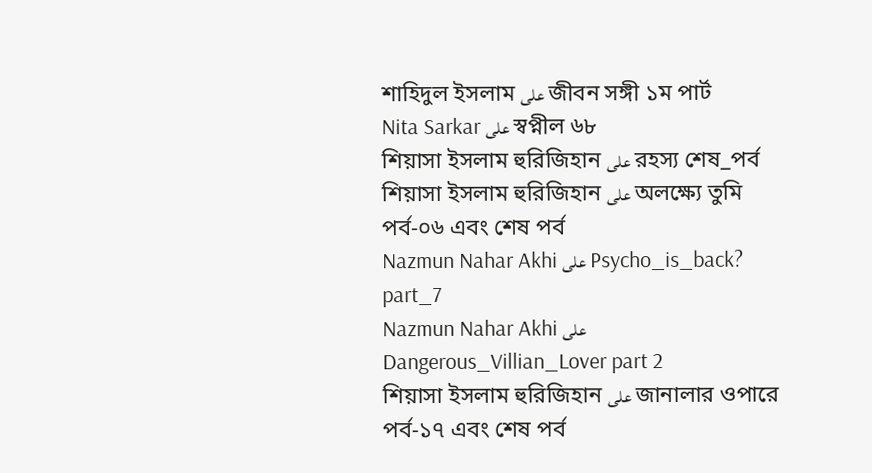শাহিদুল ইসলাম على জীবন সঙ্গী ১ম পার্ট
Nita Sarkar على স্বপ্নীল ৬৮
শিয়াসা ইসলাম হুরিজিহান على রহস্য শেষ_পর্ব
শিয়াসা ইসলাম হুরিজিহান على অলক্ষ্যে তুমি পর্ব-০৬ এবং শেষ পর্ব
Nazmun Nahar Akhi على Psycho_is_back? part_7
Nazmun Nahar Akhi على Dangerous_Villian_Lover part 2
শিয়াসা ইসলাম হুরিজিহান على জানালার ওপারে পর্ব-১৭ এবং শেষ পর্ব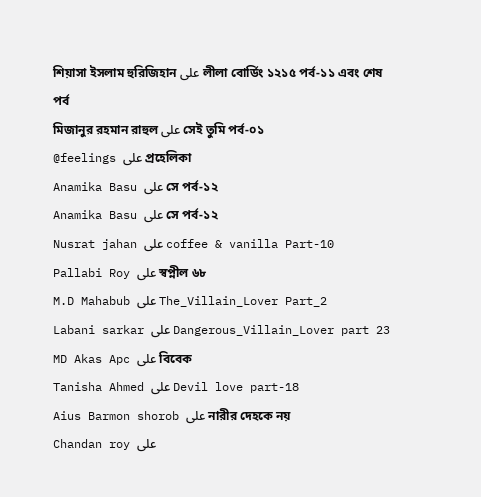শিয়াসা ইসলাম হুরিজিহান على লীলা বোর্ডিং ১২১৫ পর্ব-১১ এবং শেষ পর্ব
মিজানুর রহমান রাহুল على সেই তুমি পর্ব-০১
@feelings على প্রহেলিকা
Anamika Basu على সে পর্ব-১২
Anamika Basu على সে পর্ব-১২
Nusrat jahan على coffee & vanilla Part-10
Pallabi Roy على স্বপ্নীল ৬৮
M.D Mahabub على The_Villain_Lover Part_2
Labani sarkar على Dangerous_Villain_Lover part 23
MD Akas Apc على বিবেক
Tanisha Ahmed على Devil love part-18
Aius Barmon shorob على নারীর দেহকে নয়
Chandan roy على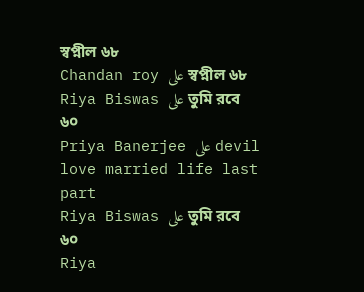স্বপ্নীল ৬৮
Chandan roy على স্বপ্নীল ৬৮
Riya Biswas على তুমি রবে ৬০
Priya Banerjee على devil love married life last part
Riya Biswas على তুমি রবে ৬০
Riya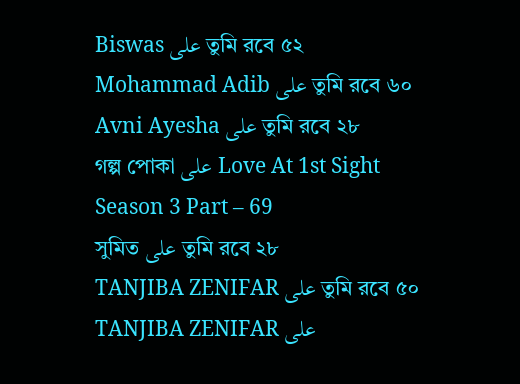Biswas على তুমি রবে ৫২
Mohammad Adib على তুমি রবে ৬০
Avni Ayesha على তুমি রবে ২৮
গল্প পোকা على Love At 1st Sight Season 3 Part – 69
সুমিত على তুমি রবে ২৮
TANJIBA ZENIFAR على তুমি রবে ৫০
TANJIBA ZENIFAR على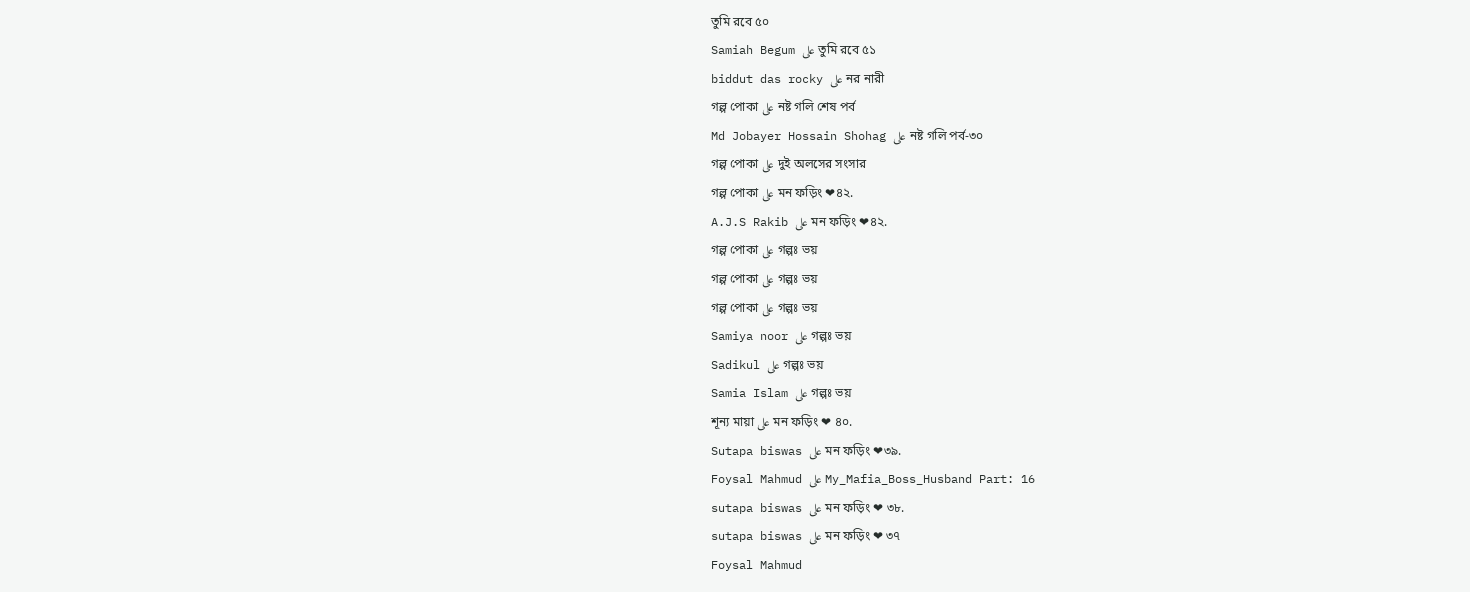তুমি রবে ৫০
Samiah Begum على তুমি রবে ৫১
biddut das rocky على নর নারী
গল্প পোকা على নষ্ট গলি শেষ পর্ব
Md Jobayer Hossain Shohag على নষ্ট গলি পর্ব-৩০
গল্প পোকা على দুই অলসের সংসার
গল্প পোকা على মন ফড়িং ❤৪২.
A.J.S Rakib على মন ফড়িং ❤৪২.
গল্প পোকা على গল্পঃ ভয়
গল্প পোকা على গল্পঃ ভয়
গল্প পোকা على গল্পঃ ভয়
Samiya noor على গল্পঃ ভয়
Sadikul على গল্পঃ ভয়
Samia Islam على গল্পঃ ভয়
শূন্য মায়া على মন ফড়িং ❤ ৪০.
Sutapa biswas على মন ফড়িং ❤৩৯.
Foysal Mahmud على My_Mafia_Boss_Husband Part: 16
sutapa biswas على মন ফড়িং ❤ ৩৮.
sutapa biswas على মন ফড়িং ❤ ৩৭
Foysal Mahmud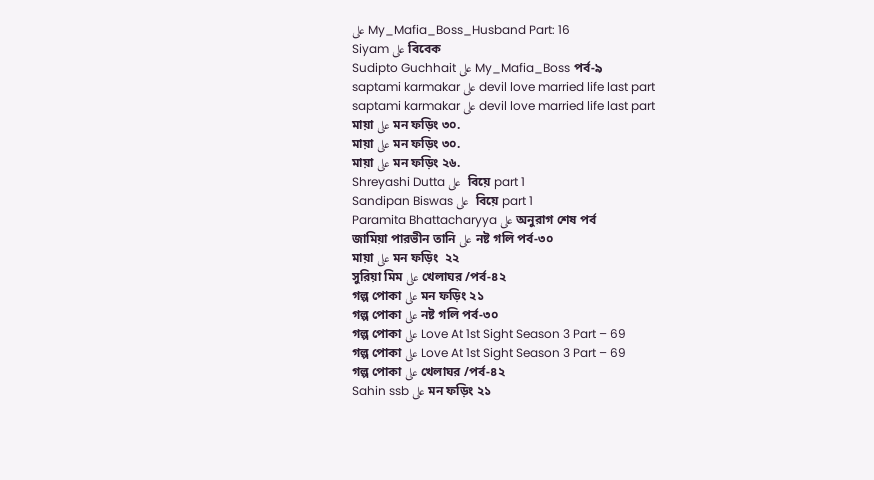على My_Mafia_Boss_Husband Part: 16
Siyam على বিবেক
Sudipto Guchhait على My_Mafia_Boss পর্ব-৯
saptami karmakar على devil love married life last part
saptami karmakar على devil love married life last part
মায়া على মন ফড়িং ৩০.
মায়া على মন ফড়িং ৩০.
মায়া على মন ফড়িং ২৬.
Shreyashi Dutta على  বিয়ে part 1
Sandipan Biswas على  বিয়ে part 1
Paramita Bhattacharyya على অনুরাগ শেষ পর্ব
জামিয়া পারভীন তানি على নষ্ট গলি পর্ব-৩০
মায়া على মন ফড়িং  ২২
সুরিয়া মিম على খেলাঘর /পর্ব-৪২
গল্প পোকা على মন ফড়িং ২১
গল্প পোকা على নষ্ট গলি পর্ব-৩০
গল্প পোকা على Love At 1st Sight Season 3 Part – 69
গল্প পোকা على Love At 1st Sight Season 3 Part – 69
গল্প পোকা على খেলাঘর /পর্ব-৪২
Sahin ssb على মন ফড়িং ২১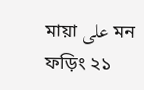মায়া على মন ফড়িং ২১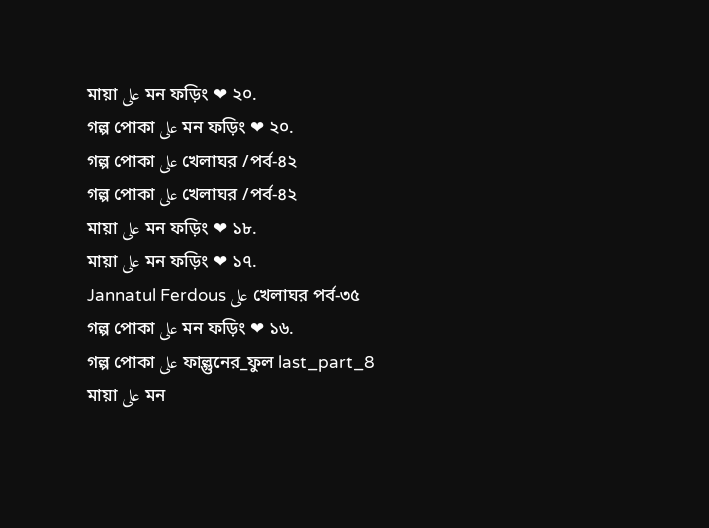মায়া على মন ফড়িং ❤ ২০.
গল্প পোকা على মন ফড়িং ❤ ২০.
গল্প পোকা على খেলাঘর /পর্ব-৪২
গল্প পোকা على খেলাঘর /পর্ব-৪২
মায়া على মন ফড়িং ❤ ১৮.
মায়া على মন ফড়িং ❤ ১৭.
Jannatul Ferdous على খেলাঘর পর্ব-৩৫
গল্প পোকা على মন ফড়িং ❤ ১৬.
গল্প পোকা على ফাল্গুনের_ফুল last_part_8
মায়া على মন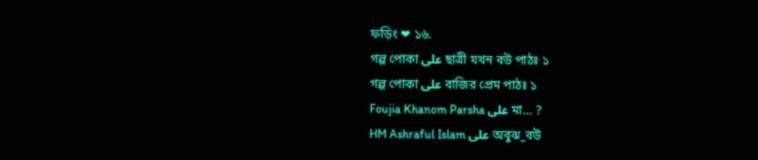ফড়িং ❤ ১৬.
গল্প পোকা على ছাত্রী যখন বউ পাঠঃ ১
গল্প পোকা على বাজির প্রেম পাঠঃ ১
Foujia Khanom Parsha على মা… ?
HM Ashraful Islam على অবুঝ_বউ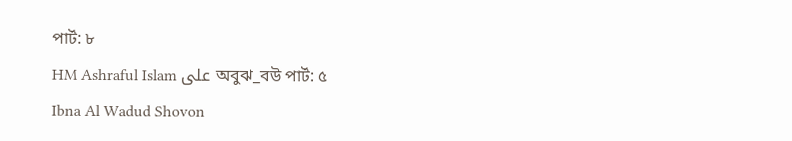পার্ট: ৮
HM Ashraful Islam على অবুঝ_বউ পার্ট: ৫
Ibna Al Wadud Shovon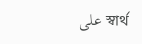على স্বার্থ